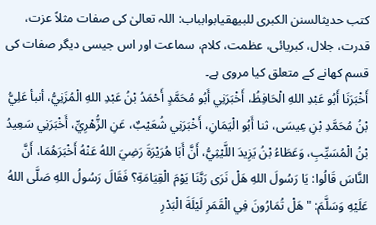کتب حدیثالسنن الكبرى للبيهقيابوابباب: اللہ تعالیٰ کی صفات مثلاً عزت، قدرت، جلال، کبریائی، عظمت، کلام، سماعت اور اس جیسی دیگر صفات کی قسم کھانے کے متعلق کیا مروی ہے۔
أَخْبَرَنَا أَبُو عَبْدِ اللهِ الْحَافِظُ، أَخْبَرَنِي أَبُو مُحَمَّدٍ أَحْمَدُ بْنُ عَبْدِ اللهِ الْمُزَنِيُّ، أنبأ عَلِيُّ بْنُ مُحَمَّدِ بْنِ عِيسَى، ثنا أَبُو الْيَمَانِ، أَخْبَرَنِي شُعَيْبٌ، عَنِ الزُّهْرِيِّ، أَخْبَرَنِي سَعِيدُ بْنُ الْمُسَيِّبِ، وَعَطَاءُ بْنُ يَزِيدَ اللَّيْثِيُّ، أَنَّ أَبَا هُرَيْرَةَ رَضِيَ اللهُ عَنْهُ أَخْبَرَهُمَا، أَنَّ النَّاسَ قَالُوا: يَا رَسُولَ اللهِ هَلْ نَرَى رَبَّنَا يَوْمَ الْقِيَامَةِ؟ فَقَالَ رَسُولُ اللهِ صَلَّى اللهُ عَلَيْهِ وَسَلَّمَ: " هَلْ تُمَارُونَ فِي الْقَمَرِ لَيْلَةَ الْبَدْرِ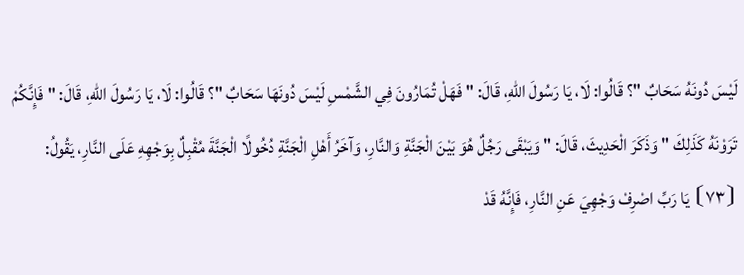لَيْسَ دُونَهُ سَحَابٌ "؟ قَالُوا: لَا، يَا رَسُولَ اللهِ، قَالَ: " فَهَلْ تُمَارُونَ فِي الشَّمْسِ لَيْسَ دُونَهَا سَحَابٌ "؟ قَالُوا: لَا، يَا رَسُولَ اللهِ، قَالَ: " فَإِنَّكُمْ تَرَوْنَهُ كَذَلِكَ " وَذَكَرَ الْحَدِيثَ، قَالَ: " وَيَبْقَى رَجُلٌ هُوَ بَيْنَ الْجَنَّةِ وَالنَّارِ، وَآخَرُ أَهْلِ الْجَنَّةِ دُخُولًا الْجَنَّةَ مُقْبِلٌ بِوَجْهِهِ عَلَى النَّارِ، يَقُولُ: ⦗٧٣⦘ يَا رَبِّ اصْرِفْ وَجْهِيَ عَنِ النَّارِ، فَإِنَّهُ قَدْ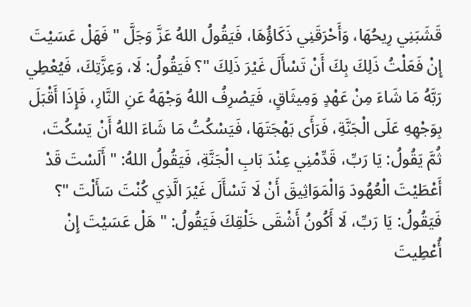قَشَبَنِي رِيحُهَا، وَأَحْرَقَنِي ذَكَاؤُهَا، فَيَقُولُ اللهُ عَزَّ وَجَلَّ " فَهَلْ عَسَيْتَ إِنْ فَعَلْتُ ذَلِكَ بِكَ أَنْ تَسْأَلَ غَيْرَ ذَلِكَ "؟ فَيَقُولُ: لَا، وَعِزَّتِكَ، فَيُعْطِي رَبَّهُ مَا شَاءَ مِنْ عَهْدٍ وَمِيثَاقٍ، فَيَصْرِفُ اللهُ وَجْهَهُ عَنِ النَّارِ، فَإِذَا أَقْبَلَ بِوَجْهِهِ عَلَى الْجَنَّةِ، فَرَأَى بَهْجَتَهَا، فَيَسْكُتُ مَا شَاءَ اللهُ أَنْ يَسْكُتَ، ثُمَّ يَقُولُ: يَا رَبِّ، قَدِّمْنِي عِنْدَ بَابِ الْجَنَّةِ، فَيَقُولُ اللهُ: " أَلَسْتَ قَدْ أَعْطَيْتَ الْعُهُودَ وَالْمَوَاثِيقَ أَنْ لَا تَسْأَلَ غَيْرَ الَّذِي كُنْتَ سَأَلْتَ "؟ فَيَقُولُ: يَا رَبِّ، لَا أَكُونُ أَشْقَى خَلْقِكَ فَيَقُولُ: " هَلْ عَسَيْتَ إِنْ أُعْطِيتَ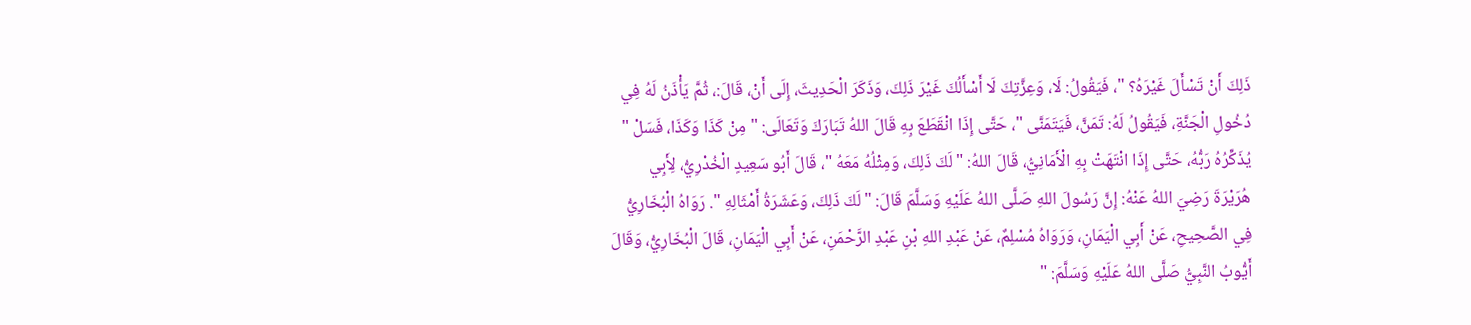ذَلِكَ أَنْ تَسْأَلَ غَيْرَهُ؟ "، فَيَقُولُ: لَا، وَعِزَّتِكَ لَا أَسْأَلُكَ غَيْرَ ذَلِكَ، وَذَكَرَ الْحَدِيثَ، إِلَى أَنْ، قَالَ:، ثُمَّ يَأْذَنُ لَهُ فِي دُخُولِ الْجَنَّةِ، فَيَقُولُ لَهُ: تَمَنَّ، فَيَتَمَنَّى "، حَتَّى إِذَا انْقَطَعَ بِهِ قَالَ اللهُ تَبَارَكَ وَتَعَالَى: " مِنْ كَذَا وَكَذَا، فَسَلْ " يُذَكِّرُهُ رَبُّهُ، حَتَّى إِذَا انْتَهَتْ بِهِ الْأَمَانِيُّ، قَالَ اللهُ: " لَكَ ذَلِكَ، وَمِثْلُهُ مَعَهُ "، قَالَ أَبُو سَعِيدٍ الْخُدْرِيُّ، لِأَبِي هُرَيْرَةَ رَضِيَ اللهُ عَنْهُ: إِنَّ رَسُولَ اللهِ صَلَّى اللهُ عَلَيْهِ وَسَلَّمَ قَالَ: " لَكَ ذَلِكَ، وَعَشَرَةُ أَمْثَالِهِ ". رَوَاهُ الْبُخَارِيُّ فِي الصَّحِيحِ، عَنْ أَبِي الْيَمَانِ، وَرَوَاهُ مُسْلِمٌ، عَنْ عَبْدِ اللهِ بْنِ عَبْدِ الرَّحْمَنِ، عَنْ أَبِي الْيَمَانِ، قَالَ الْبُخَارِيُّ، وَقَالَ أَيُّوبُ النَّبِيُّ صَلَّى اللهُ عَلَيْهِ وَسَلَّمَ: "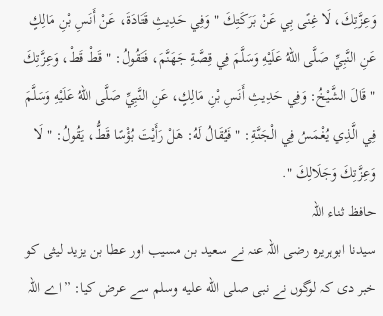وَعِزَّتِكَ، لَا غِنًى بِي عَنْ بَرَكَتِكَ " وَفِي حَدِيثِ قَتَادَةَ، عَنْ أَنَسِ بْنِ مَالِكٍ عَنِ النَّبِيِّ صَلَّى اللهُ عَلَيْهِ وَسَلَّمَ فِي قِصَّةِ جَهَنَّمَ، فَتَقُولُ: " قَطْ قَطْ، وَعِزَّتِكَ " قَالَ الشَّيْخُ: وَفِي حَدِيثِ أَنَسِ بْنِ مَالِكٍ، عَنِ النَّبِيِّ صَلَّى اللهُ عَلَيْهِ وَسَلَّمَ فِي الَّذِي يُغْمَسُ فِي الْجَنَّةِ: " فَيُقَالُ لَهُ: هَلْ رَأَيْتَ بُؤْسًا قَطُّ، يَقُولُ: " لَا وَعِزَّتِكَ وَجَلَالِكَ ".
حافظ ثناء اللہ
سیدنا ابوہریرہ رضی اللہ عنہ نے سعید بن مسیب اور عطا بن یزید لیثی کو خبر دی کہ لوگوں نے نبی صلى الله عليه وسلم سے عرض کیا: ”اے اللہ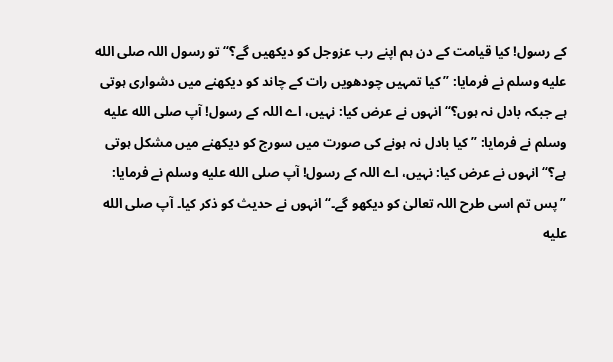کے رسول! کیا قیامت کے دن ہم اپنے رب عزوجل کو دیکھیں گے؟“ تو رسول اللہ صلى الله عليه وسلم نے فرمایا: ”کیا تمہیں چودھویں رات کے چاند کو دیکھنے میں دشواری ہوتی ہے جبکہ بادل نہ ہوں؟“ انہوں نے عرض کیا: نہیں، اے اللہ کے رسول! آپ صلى الله عليه وسلم نے فرمایا: ”کیا بادل نہ ہونے کی صورت میں سورج کو دیکھنے میں مشکل ہوتی ہے؟“ انہوں نے عرض کیا: نہیں، اے اللہ کے رسول! آپ صلى الله عليه وسلم نے فرمایا: ”پس تم اسی طرح اللہ تعالیٰ کو دیکھو گے۔“ انہوں نے حدیث کو ذکر کیا۔ آپ صلى الله عليه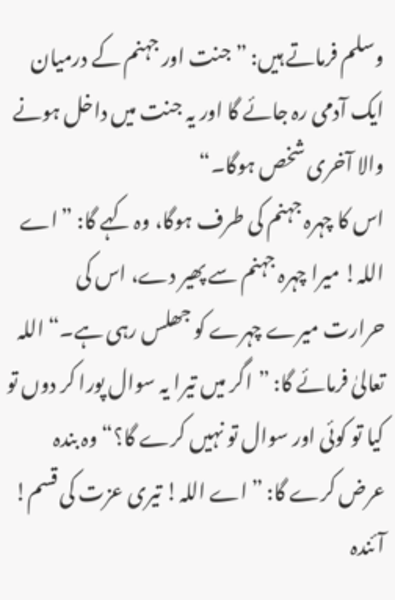وسلم فرماتے ہیں: ”جنت اور جہنم کے درمیان ایک آدمی رہ جائے گا اور یہ جنت میں داخل ہونے والا آخری شخص ہوگا۔“
اس کا چہرہ جہنم کی طرف ہوگا، وہ کہے گا: ”اے اللہ! میرا چہرہ جہنم سے پھیر دے، اس کی حرارت میرے چہرے کو جھلس رہی ہے۔“ اللہ تعالیٰ فرمائے گا: ”اگر میں تیرا یہ سوال پورا کر دوں تو کیا تو کوئی اور سوال تو نہیں کرے گا؟“ وہ بندہ عرض کرے گا: ”اے اللہ! تیری عزت کی قسم! آئندہ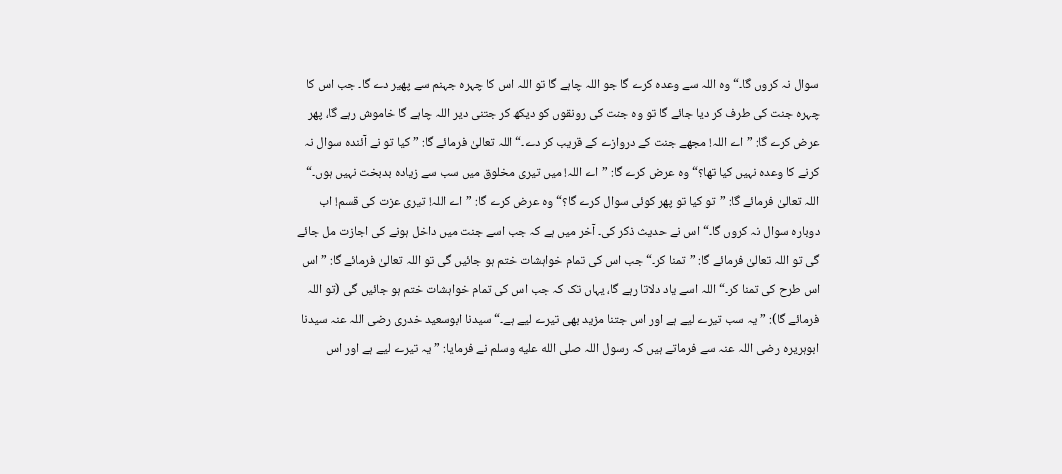سوال نہ کروں گا۔“ وہ اللہ سے وعدہ کرے گا جو اللہ چاہے گا تو اللہ اس کا چہرہ جہنم سے پھیر دے گا۔ جب اس کا چہرہ جنت کی طرف کر دیا جائے گا تو وہ جنت کی رونقوں کو دیکھ کر جتنی دیر اللہ چاہے گا خاموش رہے گا، پھر عرض کرے گا: ”اے اللہ! مجھے جنت کے دروازے کے قریب کر دے۔“ اللہ تعالیٰ فرمائے گا: ”کیا تو نے آئندہ سوال نہ کرنے کا وعدہ نہیں کیا تھا؟“ وہ عرض کرے گا: ”اے اللہ! میں تیری مخلوق میں سب سے زیادہ بدبخت نہیں ہوں۔“ اللہ تعالیٰ فرمائے گا: ”تو کیا تو پھر کوئی سوال کرے گا؟“ وہ عرض کرے گا: ”اے اللہ! تیری عزت کی قسم! اب دوبارہ سوال نہ کروں گا۔“ اس نے حدیث ذکر کی۔ آخر میں ہے کہ جب اسے جنت میں داخل ہونے کی اجازت مل جائے گی تو اللہ تعالیٰ فرمائے گا: ”تمنا کر۔“ جب اس کی تمام خواہشات ختم ہو جائیں گی تو اللہ تعالیٰ فرمائے گا: ”اس اس طرح کی تمنا کر۔“ اللہ اسے یاد دلاتا رہے گا، یہاں تک کہ جب اس کی تمام خواہشات ختم ہو جائیں گی (تو اللہ فرمائے گا): ”یہ سب تیرے لیے ہے اور اس جتنا مزید بھی تیرے لیے ہے۔“ سیدنا ابوسعید خدری رضی اللہ عنہ سیدنا ابوہریرہ رضی اللہ عنہ سے فرماتے ہیں کہ رسول اللہ صلى الله عليه وسلم نے فرمایا: ”یہ تیرے لیے ہے اور اس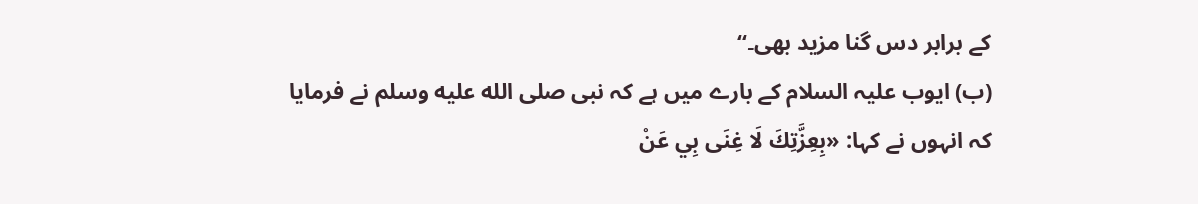کے برابر دس گنا مزید بھی۔“
(ب) ایوب علیہ السلام کے بارے میں ہے کہ نبی صلى الله عليه وسلم نے فرمایا کہ انہوں نے کہا: «بِعِزَّتِكَ لَا غِنَى بِي عَنْ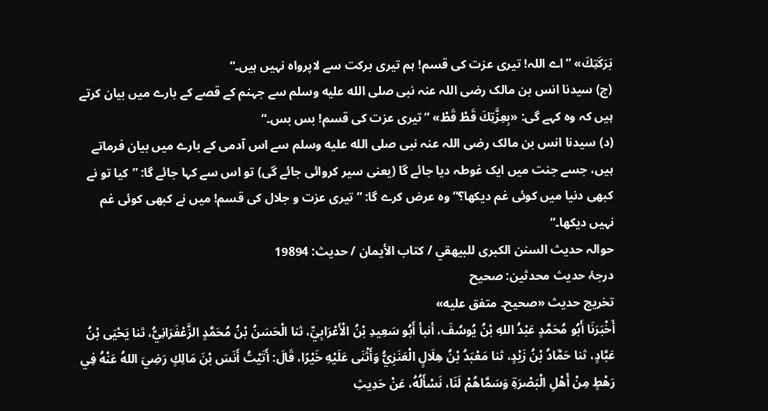بَرَكَتِكَ» ”اے اللہ! تیری عزت کی قسم! ہم تیری برکت سے لاپرواہ نہیں ہیں۔“
(ج) سیدنا انس بن مالک رضی اللہ عنہ نبی صلى الله عليه وسلم سے جہنم کے قصے کے بارے میں بیان کرتے ہیں کہ وہ کہے گی: «بِعِزَّتِكَ قَطْ قَطْ» ”تیری عزت کی قسم! بس بس۔“
(د) سیدنا انس بن مالک رضی اللہ عنہ نبی صلى الله عليه وسلم سے اس آدمی کے بارے میں بیان فرماتے ہیں، جسے جنت میں ایک غوطہ دیا جائے گا (یعنی سیر کروائی جائے گی) تو اس سے کہا جائے گا: ”کیا تو نے کبھی دنیا میں کوئی غم دیکھا؟“ وہ عرض کرے گا: ”تیری عزت و جلال کی قسم! میں نے کبھی کوئی غم نہیں دیکھا۔“
حوالہ حدیث السنن الكبرى للبيهقي / كتاب الأيمان / حدیث: 19894
درجۂ حدیث محدثین: صحيح
تخریج حدیث «صحيح۔ متفق عليه»
أَخْبَرَنَا أَبُو مُحَمَّدٍ عَبْدُ اللهِ بْنُ يُوسُفَ، أنبأ أَبُو سَعِيدِ بْنُ الْأَعْرَابِيِّ، ثنا الْحَسَنُ بْنُ مُحَمَّدٍ الزَّعْفَرَانِيُّ، ثنا يَحْيَى بْنُ عَبَّادٍ، ثنا حَمَّادُ بْنُ زَيْدٍ، ثنا مَعْبَدُ بْنُ هِلَالٍ الْعَنَزِيُّ وَأَثْنَى عَلَيْهِ خَيْرًا، قَالَ: أَتَيْتُ أَنَسَ بْنَ مَالِكٍ رَضِيَ اللهُ عَنْهُ فِي رَهْطٍ مِنْ أَهْلِ الْبَصْرَةِ وَسَمَّاهُمْ لَنَا، نَسْأَلُهُ، عَنْ حَدِيثِ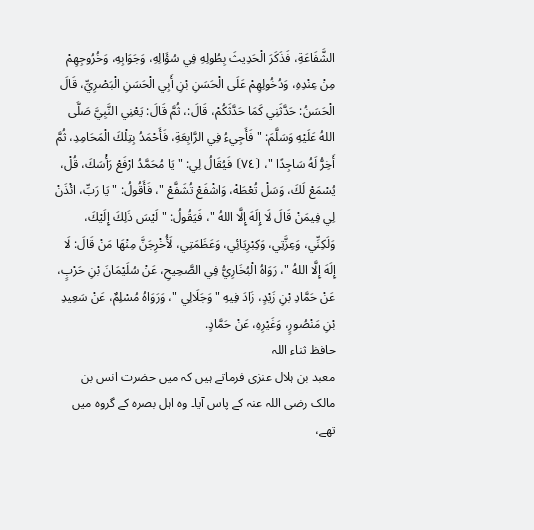الشَّفَاعَةِ، فَذَكَرَ الْحَدِيثَ بِطُولِهِ فِي سُؤَالِهِ، وَجَوَابِهِ، وَخُرُوجِهِمْ مِنْ عِنْدِهِ، وَدُخُولِهِمْ عَلَى الْحَسَنِ بْنِ أَبِي الْحَسَنِ الْبَصْرِيِّ، قَالَ الْحَسَنُ: حَدَّثَنِي كَمَا حَدَّثَكُمْ، قَالَ:، ثُمَّ قَالَ: يَعْنِي النَّبِيَّ صَلَّى اللهُ عَلَيْهِ وَسَلَّمَ: " فَأَجِيءُ فِي الرَّابِعَةِ، فَأَحْمَدُ بِتِلْكَ الْمَحَامِدِ، ثُمَّ أَخِرُّ لَهُ سَاجِدًا "، ⦗٧٤⦘ فَيُقَالُ لِي: " يَا مُحَمَّدُ ارْفَعْ رَأْسَكَ، قُلْ، يُسْمَعْ لَكَ، وَسَلْ تُعْطَهْ، وَاشْفَعْ تُشَفَّعْ "، فَأَقُولُ: " يَا رَبِّ، ائْذَنْ لِي فِيمَنْ قَالَ لَا إِلَهَ إِلَّا اللهُ "، فَيَقُولُ: " لَيْسَ ذَلِكَ إِلَيْكَ، وَلَكِنِّي، وَعِزَّتِي، وَكِبْرِيَائِي، وَعَظَمَتِي، لَأُخْرِجَنَّ مِنْهَا مَنْ قَالَ: لَا إِلَهَ إِلَّا اللهُ "، رَوَاهُ الْبُخَارِيُّ فِي الصَّحِيحِ، عَنْ سُلَيْمَانَ بْنِ حَرْبٍ، عَنْ حَمَّادِ بْنِ زَيْدٍ، زَادَ فِيهِ " وَجَلَالِي "، وَرَوَاهُ مُسْلِمٌ، عَنْ سَعِيدِ بْنِ مَنْصُورٍ، وَغَيْرِهِ، عَنْ حَمَّادٍ.
حافظ ثناء اللہ
معبد بن ہلال عنزی فرماتے ہیں کہ میں حضرت انس بن مالک رضی اللہ عنہ کے پاس آیا۔ وہ اہل بصرہ کے گروہ میں تھے،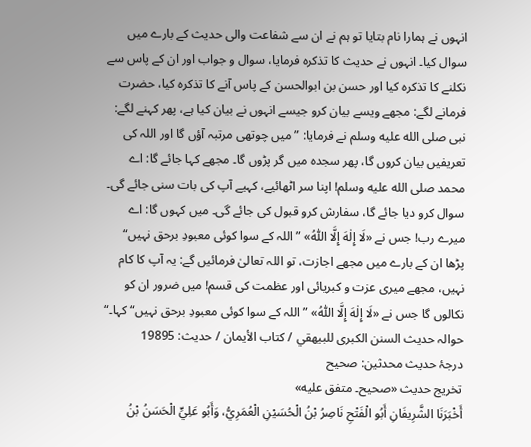انہوں نے ہمارا نام بتایا تو ہم نے ان سے شفاعت والی حدیث کے بارے میں سوال کیا۔ انہوں نے حدیث کا تذکرہ فرمایا، سوال و جواب اور ان کے پاس سے نکلنے کا تذکرہ کیا اور حسن بن ابوالحسن کے پاس آنے کا تذکرہ کیا، حضرت فرمانے لگے: مجھے ویسے بیان کرو جیسے انہوں نے بیان کیا ہے، پھر کہنے لگے: نبی صلى الله عليه وسلم نے فرمایا: ”میں چوتھی مرتبہ آؤں گا اور اللہ کی تعریفیں بیان کروں گا، پھر سجدہ میں گر پڑوں گا۔ مجھے کہا جائے گا: اے محمد صلى الله عليه وسلم! اپنا سر اٹھائیے، کہیے آپ کی بات سنی جائے گی۔ سوال کرو دیا جائے گا، سفارش کرو قبول کی جائے گی۔ میں کہوں گا: اے میرے رب! جس نے «لَا إِلٰهَ إِلَّا اللّٰهُ» ”اللہ کے سوا کوئی معبودِ برحق نہیں“ پڑھا ان کے بارے میں مجھے اجازت، تو اللہ تعالیٰ فرمائیں گے: یہ آپ کا کام نہیں، مجھے میری عزت و کبریائی اور عظمت کی قسم! میں ضرور ان کو نکالوں گا جس نے «لَا إِلٰهَ إِلَّا اللّٰهُ» ”اللہ کے سوا کوئی معبودِ برحق نہیں“ کہا۔“
حوالہ حدیث السنن الكبرى للبيهقي / كتاب الأيمان / حدیث: 19895
درجۂ حدیث محدثین: صحيح
تخریج حدیث «صحيح۔ متفق عليه»
أَخْبَرَنَا الشَّرِيفَانِ أَبُو الْفَتْحِ نَاصِرُ بْنُ الْحُسَيْنِ الْعُمَرِيُّ، وَأَبُو عَلِيٍّ الْحَسَنُ بْنُ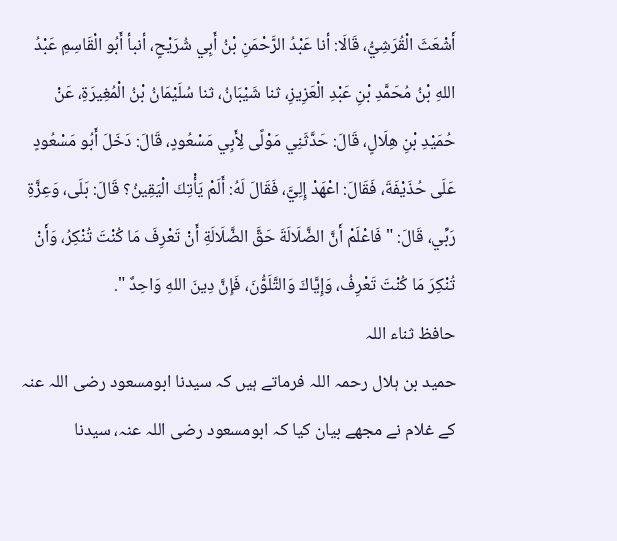أَشْعَثَ الْقُرَشِيُّ، قَالَا: أنا عَبْدُ الرَّحْمَنِ بْنُ أَبِي شُرَيْحٍ، أنبأ أَبُو الْقَاسِمِ عَبْدُ اللهِ بْنُ مُحَمَّدِ بْنِ عَبْدِ الْعَزِيزِ، ثنا شَيْبَانُ، ثنا سُلَيْمَانُ بْنُ الْمُغِيرَةِ، عَنْ حُمَيْدِ بْنِ هِلَالٍ، قَالَ: حَدَّثَنِي مَوْلًى لِأَبِي مَسْعُودٍ، قَالَ: دَخَلَ أَبُو مَسْعُودٍ عَلَى حُذَيْفَةَ، فَقَالَ: اعْهَدْ إِلِيَّ، فَقَالَ لَهُ: أَلَمْ يَأْتِكَ الْيَقِينُ؟ قَالَ: بَلَى، وَعِزَّةِ رَبِّي، قَالَ: " فَاعْلَمْ أَنَّ الضَّلَالَةَ حَقَّ الضَّلَالَةِ أَنْ تَعْرِفَ مَا كُنْتَ تُنْكِرُ، وَأَنْ تُنْكِرَ مَا كُنْتَ تَعْرِفُ، وَإِيَّاكَ وَالتَّلَوُّنَ، فَإِنَّ دِينَ اللهِ وَاحِدٌ ".
حافظ ثناء اللہ
حمید بن ہلال رحمہ اللہ فرماتے ہیں کہ سیدنا ابومسعود رضی اللہ عنہ کے غلام نے مجھے بیان کیا کہ ابومسعود رضی اللہ عنہ، سیدنا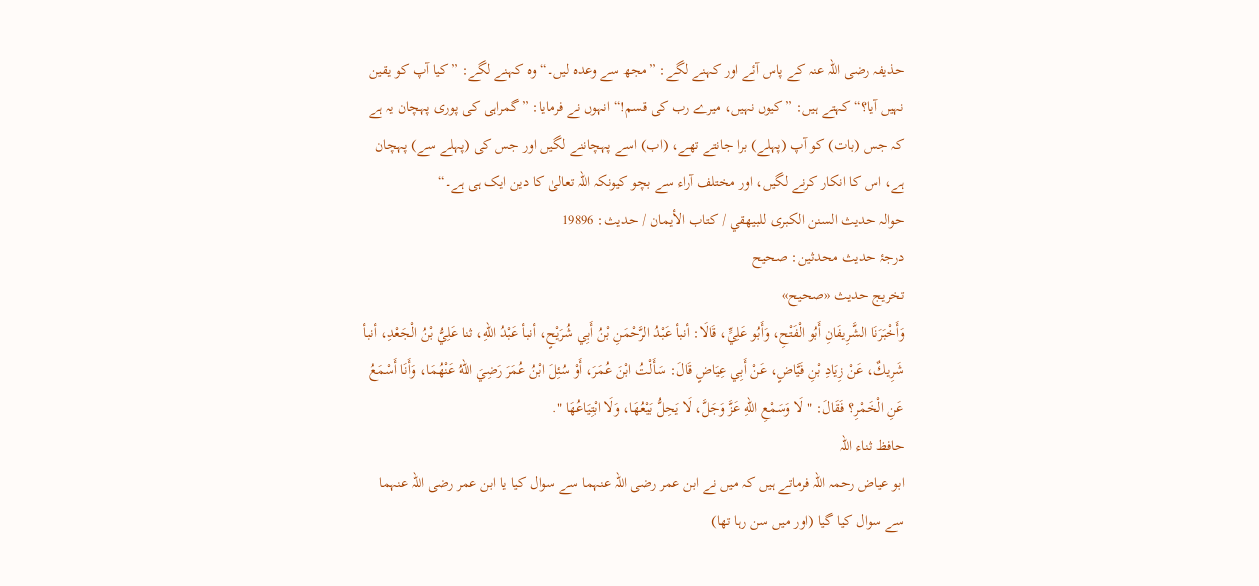حذیفہ رضی اللہ عنہ کے پاس آئے اور کہنے لگے: ”مجھ سے وعدہ لیں۔“ وہ کہنے لگے: ”کیا آپ کو یقین نہیں آیا؟“ کہتے ہیں: ”کیوں نہیں، میرے رب کی قسم!“ انہوں نے فرمایا: ”گمراہی کی پوری پہچان یہ ہے کہ جس (بات) کو آپ (پہلے) برا جانتے تھے، (اب) اسے پہچاننے لگیں اور جس کی (پہلے سے) پہچان ہے، اس کا انکار کرنے لگیں، اور مختلف آراء سے بچو کیونکہ اللہ تعالیٰ کا دین ایک ہی ہے۔“
حوالہ حدیث السنن الكبرى للبيهقي / كتاب الأيمان / حدیث: 19896
درجۂ حدیث محدثین: صحيح
تخریج حدیث «صحيح»
وَأَخْبَرَنَا الشَّرِيفَانِ أَبُو الْفَتْحِ، وَأَبُو عَلِيٍّ، قَالَا: أنبأ عَبْدُ الرَّحْمَنِ بْنُ أَبِي شُرَيْحٍ، أنبأ عَبْدُ اللهِ، ثنا عَلِيُّ بْنُ الْجَعْدِ، أنبأ شَرِيكٌ، عَنْ زِيَادِ بْنِ فَيَّاضٍ، عَنْ أَبِي عِيَاضٍ قَالَ: سَأَلْتُ ابْنَ عُمَرَ، أَوْ سُئِلَ ابْنُ عُمَرَ رَضِيَ اللهُ عَنْهُمَا، وَأَنَا أَسْمَعُ عَنِ الْخَمْرِ؟ فَقَالَ: " لَا وَسَمْعِ اللهِ عَزَّ وَجَلَّ، لَا يَحِلُّ بَيْعُهَا، وَلَا ابْتِيَاعُهَا ".
حافظ ثناء اللہ
ابو عیاض رحمہ اللہ فرماتے ہیں کہ میں نے ابن عمر رضی اللہ عنہما سے سوال کیا یا ابن عمر رضی اللہ عنہما سے سوال کیا گیا (اور میں سن رہا تھا)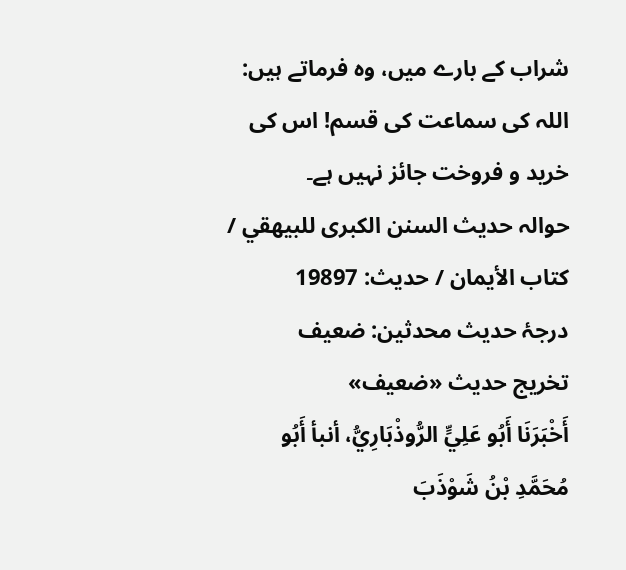شراب کے بارے میں، وہ فرماتے ہیں: اللہ کی سماعت کی قسم! اس کی خرید و فروخت جائز نہیں ہے۔
حوالہ حدیث السنن الكبرى للبيهقي / كتاب الأيمان / حدیث: 19897
درجۂ حدیث محدثین: ضعيف
تخریج حدیث «ضعيف»
أَخْبَرَنَا أَبُو عَلِيٍّ الرُّوذْبَارِيُّ، أنبأ أَبُو مُحَمَّدِ بْنُ شَوْذَبَ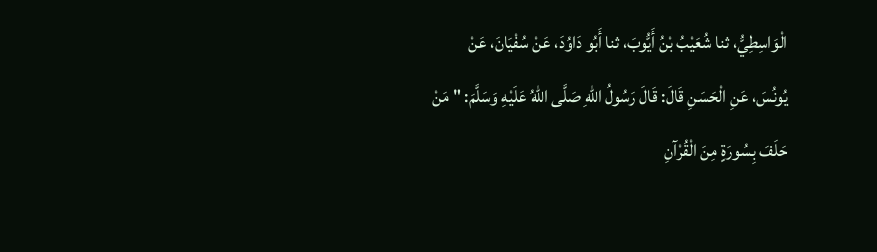الْوَاسِطِيُّ، ثنا شُعَيْبُ بْنُ أَيُّوبَ، ثنا أَبُو دَاوُدَ، عَنْ سُفْيَانَ، عَنْ يُونُسَ، عَنِ الْحَسَنِ قَالَ: قَالَ رَسُولُ اللهِ صَلَّى اللهُ عَلَيْهِ وَسَلَّمَ: " مَنْ حَلَفَ بِسُورَةٍ مِنَ الْقُرْآنِ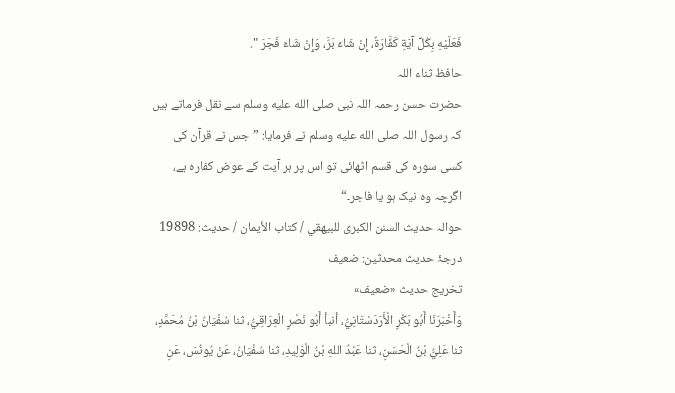فَعَلَيْهِ بِكُلِّ آيَةِ كَفَّارَةٌ، إِنْ شَاءَ بَرَّ، وَإِنْ شَاءَ فَجَرَ ".
حافظ ثناء اللہ
حضرت حسن رحمہ اللہ نبی صلى الله عليه وسلم سے نقل فرماتے ہیں کہ رسول اللہ صلى الله عليه وسلم نے فرمایا: ”جس نے قرآن کی کسی سورہ کی قسم اٹھائی تو اس پر ہر آیت کے عوض کفارہ ہے، اگرچہ وہ نیک ہو یا فاجر۔“
حوالہ حدیث السنن الكبرى للبيهقي / كتاب الأيمان / حدیث: 19898
درجۂ حدیث محدثین: ضعيف
تخریج حدیث «ضعيف»
وَأَخْبَرَنَا أَبُو بَكْرٍ الْأَرَدَسْتَانِيُّ، أنبأ أَبُو نَصْرٍ الْعِرَاقِيُّ، ثنا سُفْيَانُ بْنُ مُحَمَّدٍ، ثنا عَلِيُّ بْنُ الْحَسَنِ، ثنا عَبْدُ اللهِ بْنُ الْوَلِيدِ، ثنا سُفْيَانُ، عَنْ يُونُسَ، عَنِ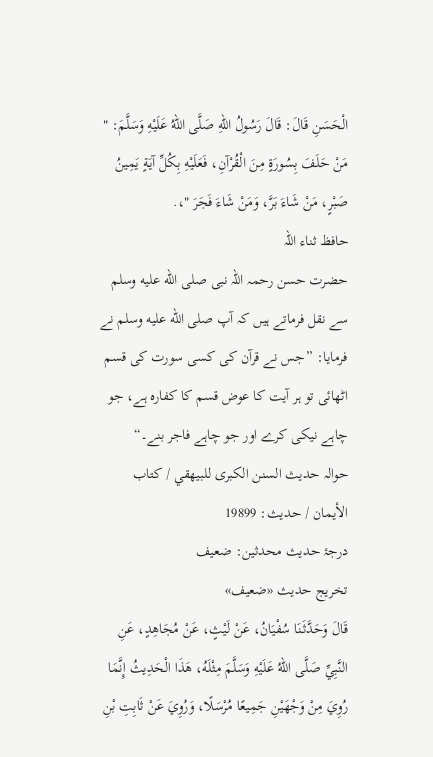الْحَسَنِ قَالَ: قَالَ رَسُولُ اللهِ صَلَّى اللهُ عَلَيْهِ وَسَلَّمَ: " مَنْ حَلَفَ بِسُورَةٍ مِنَ الْقُرْآنِ، فَعَلَيْهِ بِكُلِّ آيَةٍ يَمِينُ صَبْرٍ، مَنْ شَاءَ بَرَّ، وَمَنْ شَاءَ فَجَرَ "،.
حافظ ثناء اللہ
حضرت حسن رحمہ اللہ نبی صلى الله عليه وسلم سے نقل فرماتے ہیں کہ آپ صلى الله عليه وسلم نے فرمایا: ”جس نے قرآن کی کسی سورت کی قسم اٹھائی تو ہر آیت کا عوض قسم کا کفارہ ہے، جو چاہے نیکی کرے اور جو چاہے فاجر بنے۔“
حوالہ حدیث السنن الكبرى للبيهقي / كتاب الأيمان / حدیث: 19899
درجۂ حدیث محدثین: ضعيف
تخریج حدیث «ضعيف»
قَالَ وَحَدَّثَنَا سُفْيَانُ، عَنْ لَيْثٍ، عَنْ مُجَاهِدٍ، عَنِ النَّبِيِّ صَلَّى اللهُ عَلَيْهِ وَسَلَّمَ مِثْلَهُ، هَذَا الْحَدِيثُ إِنَّمَا رُوِيَ مِنْ وَجْهَيْنِ جَمِيعًا مُرْسَلًا، وَرُوِيَ عَنْ ثَابِتِ بْنِ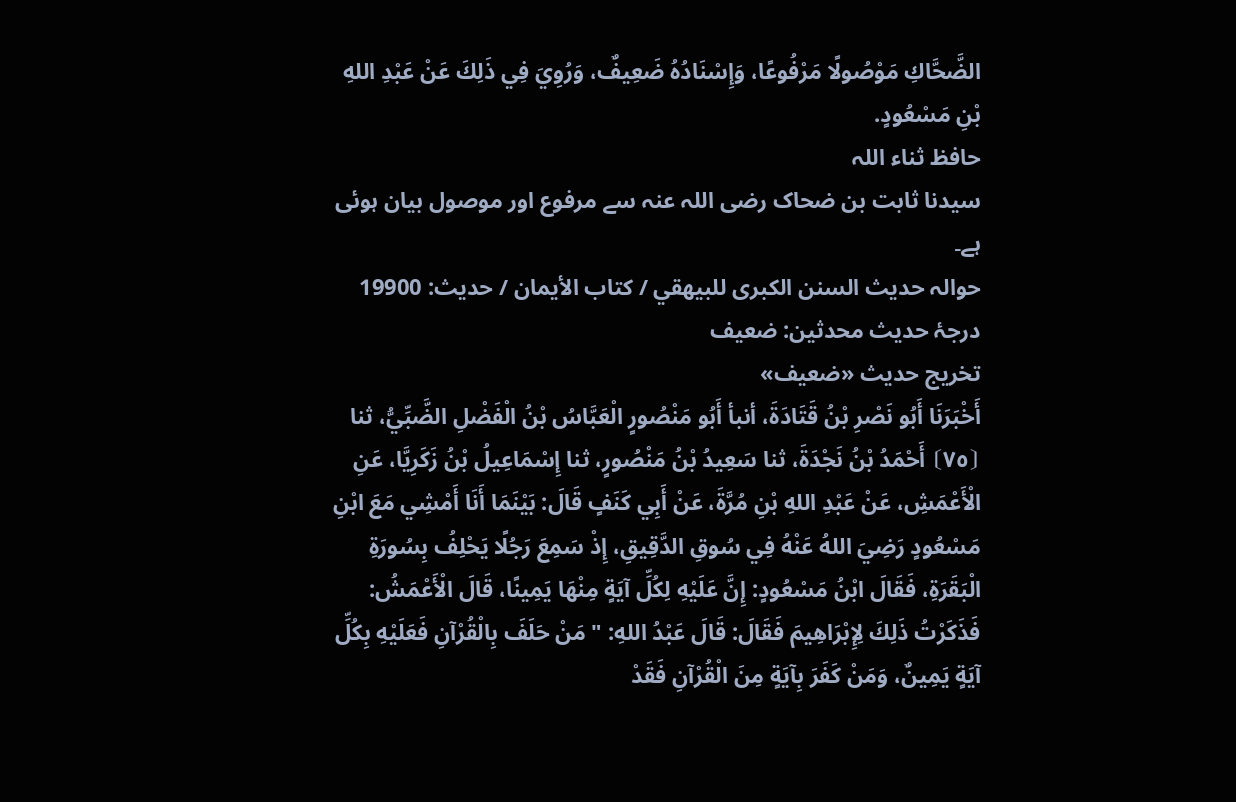الضَّحَّاكِ مَوْصُولًا مَرْفُوعًا، وَإِسْنَادُهُ ضَعِيفٌ، وَرُوِيَ فِي ذَلِكَ عَنْ عَبْدِ اللهِ بْنِ مَسْعُودٍ.
حافظ ثناء اللہ
سیدنا ثابت بن ضحاک رضی اللہ عنہ سے مرفوع اور موصول بیان ہوئی ہے۔
حوالہ حدیث السنن الكبرى للبيهقي / كتاب الأيمان / حدیث: 19900
درجۂ حدیث محدثین: ضعيف
تخریج حدیث «ضعيف»
أَخْبَرَنَا أَبُو نَصْرِ بْنُ قَتَادَةَ، أنبأ أَبُو مَنْصُورٍ الْعَبَّاسُ بْنُ الْفَضْلِ الضَّبِّيُّ، ثنا ⦗٧٥⦘ أَحْمَدُ بْنُ نَجْدَةَ، ثنا سَعِيدُ بْنُ مَنْصُورٍ، ثنا إِسْمَاعِيلُ بْنُ زَكَرِيَّا، عَنِ الْأَعْمَشِ، عَنْ عَبْدِ اللهِ بْنِ مُرَّةَ، عَنْ أَبِي كَنَفٍ قَالَ: بَيْنَمَا أَنَا أَمْشِي مَعَ ابْنِ مَسْعُودٍ رَضِيَ اللهُ عَنْهُ فِي سُوقِ الدَّقِيقِ، إِذْ سَمِعَ رَجُلًا يَحْلِفُ بِسُورَةِ الْبَقَرَةِ، فَقَالَ ابْنُ مَسْعُودٍ: إِنَّ عَلَيْهِ لِكُلِّ آيَةٍ مِنْهَا يَمِينًا، قَالَ الْأَعْمَشُ: فَذَكَرْتُ ذَلِكَ لِإِبْرَاهِيمَ فَقَالَ: قَالَ عَبْدُ اللهِ: " مَنْ حَلَفَ بِالْقُرْآنِ فَعَلَيْهِ بِكُلِّ آيَةٍ يَمِينٌ، وَمَنْ كَفَرَ بِآيَةٍ مِنَ الْقُرْآنِ فَقَدْ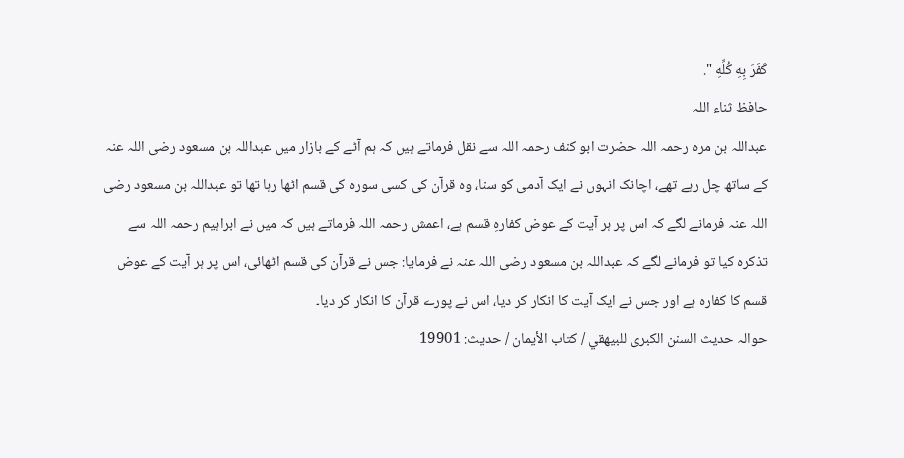كَفَرَ بِهِ كُلِّهِ ".
حافظ ثناء اللہ
عبداللہ بن مرہ رحمہ اللہ حضرت ابو کنف رحمہ اللہ سے نقل فرماتے ہیں کہ ہم آٹے کے بازار میں عبداللہ بن مسعود رضی اللہ عنہ کے ساتھ چل رہے تھے، اچانک انہوں نے ایک آدمی کو سنا، وہ قرآن کی کسی سورہ کی قسم اٹھا رہا تھا تو عبداللہ بن مسعود رضی اللہ عنہ فرمانے لگے کہ اس پر ہر آیت کے عوض کفارہِ قسم ہے، اعمش رحمہ اللہ فرماتے ہیں کہ میں نے ابراہیم رحمہ اللہ سے تذکرہ کیا تو فرمانے لگے کہ عبداللہ بن مسعود رضی اللہ عنہ نے فرمایا: جس نے قرآن کی قسم اٹھائی، اس پر ہر آیت کے عوض قسم کا کفارہ ہے اور جس نے ایک آیت کا انکار کر دیا، اس نے پورے قرآن کا انکار کر دیا۔
حوالہ حدیث السنن الكبرى للبيهقي / كتاب الأيمان / حدیث: 19901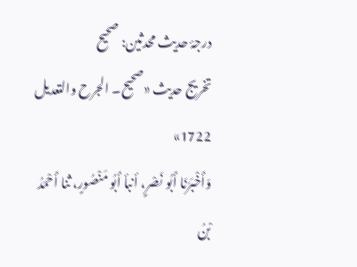درجۂ حدیث محدثین: صحيح
تخریج حدیث «صحيح۔ الجرح والتعديل 1722»
وَأَخْبَرَنَا أَبُو نَصْرٍ، أنبأ أَبُو مَنْصُورٍ، ثنا أَحْمَدُ بْنُ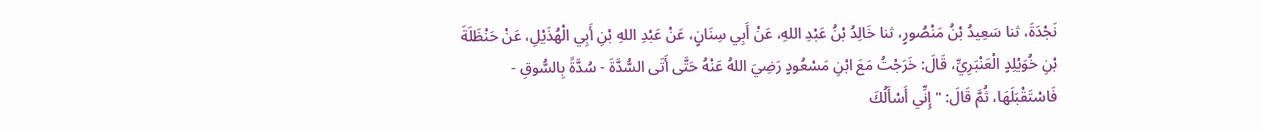نَجْدَةَ، ثنا سَعِيدُ بْنُ مَنْصُورٍ، ثنا خَالِدُ بْنُ عَبْدِ اللهِ، عَنْ أَبِي سِنَانٍ، عَنْ عَبْدِ اللهِ بْنِ أَبِي الْهُذَيْلِ، عَنْ حَنْظَلَةَ بْنِ خُوَيْلِدٍ الْعَنْبَرِيِّ، قَالَ: خَرَجْتُ مَعَ ابْنِ مَسْعُودٍ رَضِيَ اللهُ عَنْهُ حَتَّى أَتَى السُّدَّةَ - سُدَّةً بِالسُّوقِ - فَاسْتَقْبَلَهَا، ثُمَّ قَالَ: " إِنِّي أَسْأَلُكَ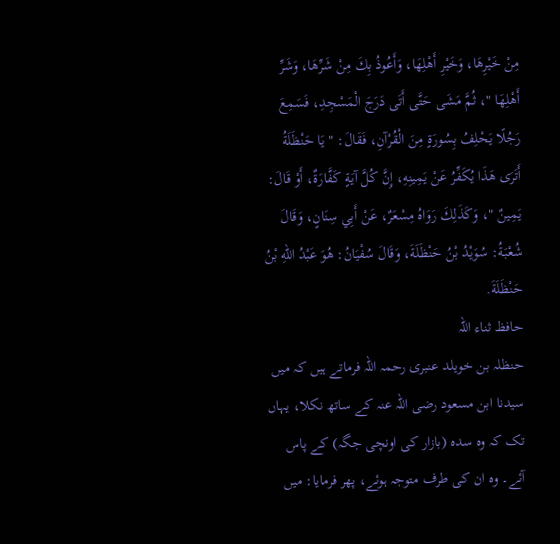مِنْ خَيْرِهَا، وَخَيْرِ أَهْلِهَا، وَأَعُوذُ بِكَ مِنْ شَرِّهَا، وَشَرِّ أَهْلِهَا "، ثُمَّ مَشَى حَتَّى أَتَى دَرَجَ الْمَسْجِدِ، فَسَمِعَ رَجُلًا يَحْلِفُ بِسُورَةٍ مِنَ الْقُرْآنِ، فَقَالَ: " يَا حَنْظَلَةُ أَتَرَى هَذَا يُكَفِّرُ عَنْ يَمِينِهِ، إِنَّ كُلَّ آيَةٍ كَفَّارَةٌ، أَوْ قَالَ: يَمِينٌ "، وَكَذَلِكَ رَوَاهُ مِسْعَرٌ، عَنْ أَبِي سِنَانٍ، وَقَالَ شُعْبَةُ: سُوَيْدُ بْنُ حَنْظَلَةَ، وَقَالَ سُفْيَانُ: هُوَ عَبْدُ اللهِ بْنُ حَنْظَلَةَ.
حافظ ثناء اللہ
حنظلہ بن خویلد عنبری رحمہ اللہ فرماتے ہیں کہ میں سیدنا ابن مسعود رضی اللہ عنہ کے ساتھ نکلا، یہاں تک کہ وہ سدہ (بازار کی اونچی جگہ) کے پاس آئے۔ وہ ان کی طرف متوجہ ہوئے، پھر فرمایا: میں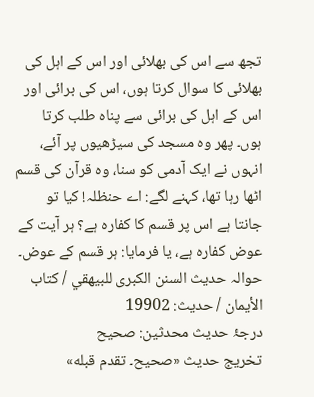تجھ سے اس کی بھلائی اور اس کے اہل کی بھلائی کا سوال کرتا ہوں، اس کی برائی اور اس کے اہل کی برائی سے پناہ طلب کرتا ہوں۔ پھر وہ مسجد کی سیڑھیوں پر آئے، انہوں نے ایک آدمی کو سنا، وہ قرآن کی قسم اٹھا رہا تھا، کہنے لگے: اے حنظلہ! کیا تو جانتا ہے اس پر قسم کا کفارہ ہے؟ ہر آیت کے عوض کفارہ ہے، یا فرمایا: ہر قسم کے عوض۔
حوالہ حدیث السنن الكبرى للبيهقي / كتاب الأيمان / حدیث: 19902
درجۂ حدیث محدثین: صحيح
تخریج حدیث «صحيح۔ تقدم قبله»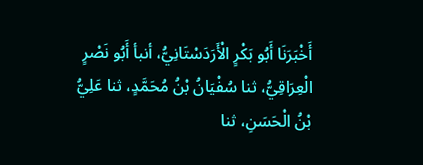أَخْبَرَنَا أَبُو بَكْرٍ الْأَرَدَسْتَانِيُّ، أنبأ أَبُو نَصْرٍ الْعِرَاقِيُّ، ثنا سُفْيَانُ بْنُ مُحَمَّدٍ، ثنا عَلِيُّ بْنُ الْحَسَنِ، ثنا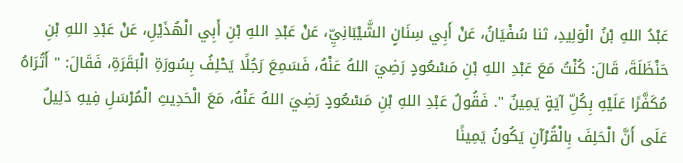عَبْدُ اللهِ بْنُ الْوَلِيدِ، ثنا سُفْيَانُ، عَنْ أَبِي سِنَانٍ الشَّيْبَانِيِّ، عَنْ عَبْدِ اللهِ بْنِ أَبِي الْهُذَيْلِ، عَنْ عَبْدِ اللهِ بْنِ حَنْظَلَةَ، قَالَ: كُنْتُ مَعَ عَبْدِ اللهِ بْنِ مَسْعُودٍ رَضِيَ اللهُ عَنْهُ، فَسَمِعَ رَجُلًا يَحْلِفُ بِسُورَةِ الْبَقَرَةِ، فَقَالَ: " أَتُرَاهُ مُكَفَّرًا عَلَيْهِ بِكُلِّ آيَةٍ يَمِينٌ ". فَقُولُ عَبْدِ اللهِ بْنِ مَسْعُودٍ رَضِيَ اللهُ عَنْهُ، مَعَ الْحَدِيثِ الْمُرْسَلِ فِيهِ دَلِيلٌ عَلَى أَنَّ الْحَلِفَ بِالْقُرْآنِ يَكُونُ يَمِينًا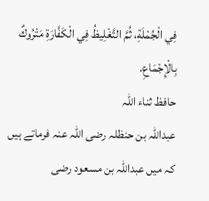فِي الْجُمْلَةِ، ثُمَّ التَّغْلِيظُ فِي الْكَفَّارَةِ مَتْرُوكٌ بِالْإِجْمَاعِ.
حافظ ثناء اللہ
عبداللہ بن حنظلہ رضی اللہ عنہ فرماتے ہیں کہ میں عبداللہ بن مسعود رضی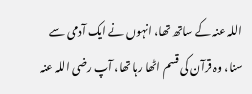اللہ عنہ کے ساتھ تھا، انہوں نے ایک آدمی سے سنا، وہ قرآن کی قسم اٹھا رہا تھا، آپ رضی اللہ عنہ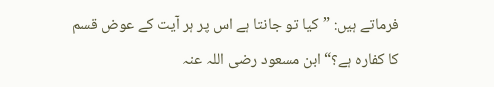فرماتے ہیں: ”کیا تو جانتا ہے اس پر ہر آیت کے عوض قسم کا کفارہ ہے؟“ ابن مسعود رضی اللہ عنہ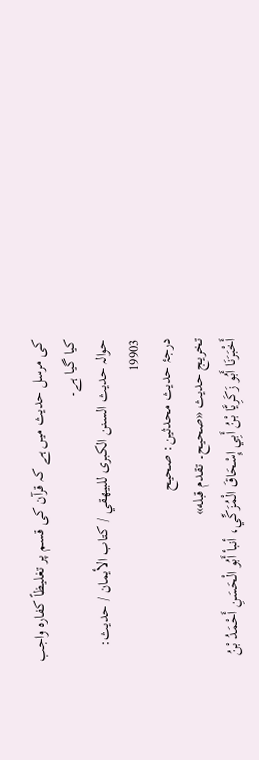کی مرسل حدیث میں ہے کہ قرآن کی قسم پر تغلیظاً کفارہ واجب کیا گیا ہے۔
حوالہ حدیث السنن الكبرى للبيهقي / كتاب الأيمان / حدیث: 19903
درجۂ حدیث محدثین: صحيح
تخریج حدیث «صحيح۔ تقدم قبله»
أَخْبَرَنَا أَبُو زَكَرِيَّا بْنُ أَبِي إِسْحَاقَ الْمُزَكِّي، أنبأ أَبُو الْحَسَنِ أَحْمَدُ بْنُ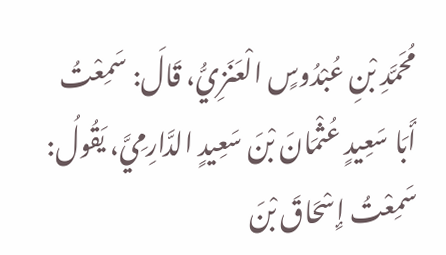مُحَمَّدِ بْنِ عُبْدُوسٍ الْعَنَزِيُّ، قَالَ: سَمِعْتُ أَبَا سَعِيدٍ عُثْمَانَ بْنَ سَعِيدٍ الدَّارِمِيَّ، يَقُولُ: سَمِعْتُ إِسْحَاقَ بْنَ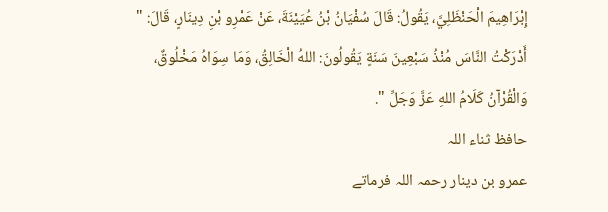إِبْرَاهِيمَ الْحَنْظَلِيَّ، يَقُولُ: قَالَ سُفْيَانُ بْنُ عُيَيْنَةَ، عَنْ عَمْرِو بْنِ دِينَارٍ، قَالَ: " أَدْرَكْتُ النَّاسَ مُنْذُ سَبْعِينَ سَنَةٍ يَقُولُونَ: اللهُ الْخَالِقُ، وَمَا سِوَاهُ مَخْلُوقٌ، وَالْقُرْآنُ كَلَامُ اللهِ عَزَّ وَجَلِّ ".
حافظ ثناء اللہ
عمرو بن دینار رحمہ اللہ فرماتے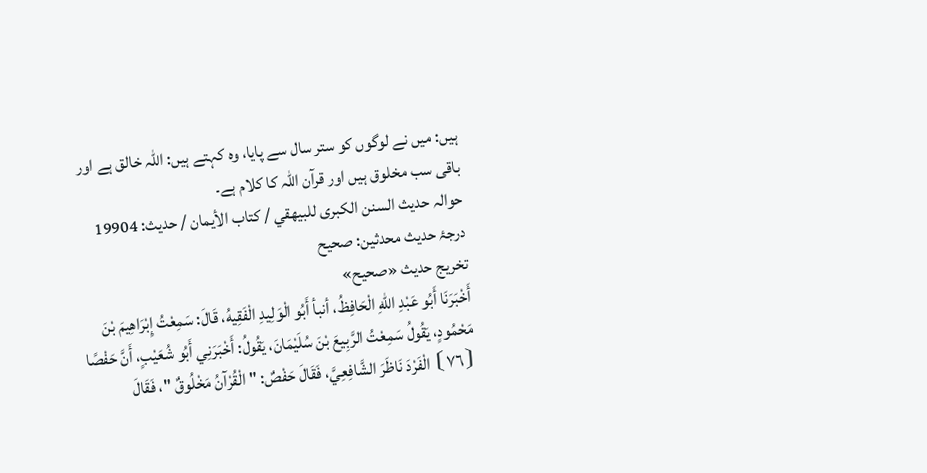ہیں: میں نے لوگوں کو ستر سال سے پایا، وہ کہتے ہیں: اللہ خالق ہے اور باقی سب مخلوق ہیں اور قرآن اللہ کا کلام ہے۔
حوالہ حدیث السنن الكبرى للبيهقي / كتاب الأيمان / حدیث: 19904
درجۂ حدیث محدثین: صحيح
تخریج حدیث «صحيح»
أَخْبَرَنَا أَبُو عَبْدِ اللهِ الْحَافِظُ، أنبأ أَبُو الْوَلِيدِ الْفَقِيهُ، قَالَ: سَمِعْتُ إِبْرَاهِيمَ بْنَ مَحْمُودٍ، يَقُولُ سَمِعْتُ الرَّبِيعَ بْنَ سُلَيْمَانَ، يَقُولُ: أَخْبَرَنِي أَبُو شُعَيْبٍ، أَنَّ حَفْصًا ⦗٧٦⦘ الْفَرْدَ نَاظَرَ الشَّافِعِيَّ، فَقَالَ حَفْصٌ: " الْقُرْآنُ مَخْلُوقٌ "، فَقَالَ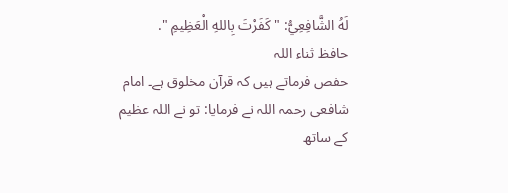لَهُ الشَّافِعِيُّ: " كَفَرْتَ بِاللهِ الْعَظِيمِ ".
حافظ ثناء اللہ
حفص فرماتے ہیں کہ قرآن مخلوق ہے۔ امام شافعی رحمہ اللہ نے فرمایا: تو نے اللہ عظیم کے ساتھ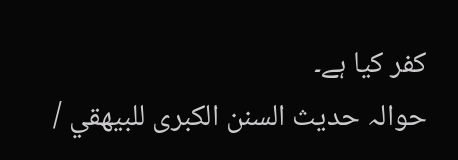کفر کیا ہے۔
حوالہ حدیث السنن الكبرى للبيهقي /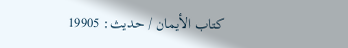كتاب الأيمان / حدیث: 19905